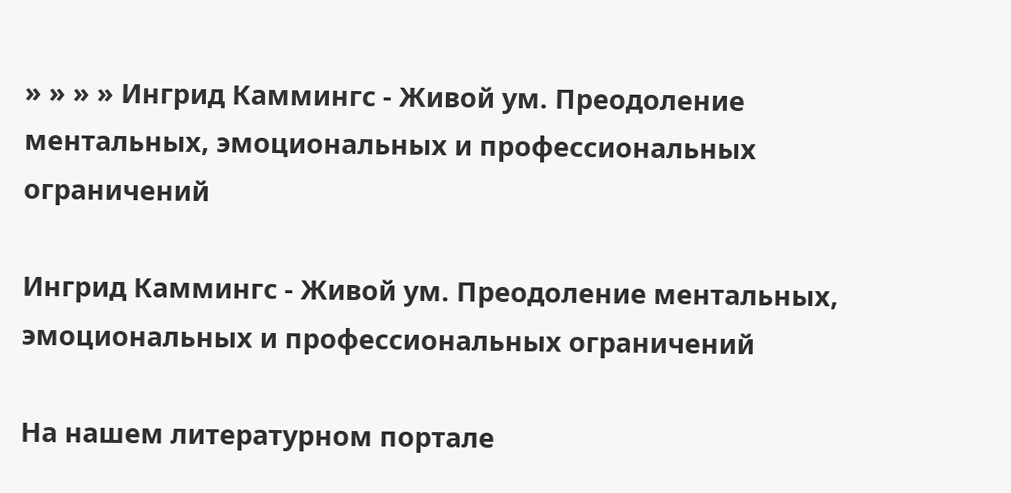» » » » Ингрид Каммингс - Живой ум. Преодоление ментальных, эмоциональных и профессиональных ограничений

Ингрид Каммингс - Живой ум. Преодоление ментальных, эмоциональных и профессиональных ограничений

На нашем литературном портале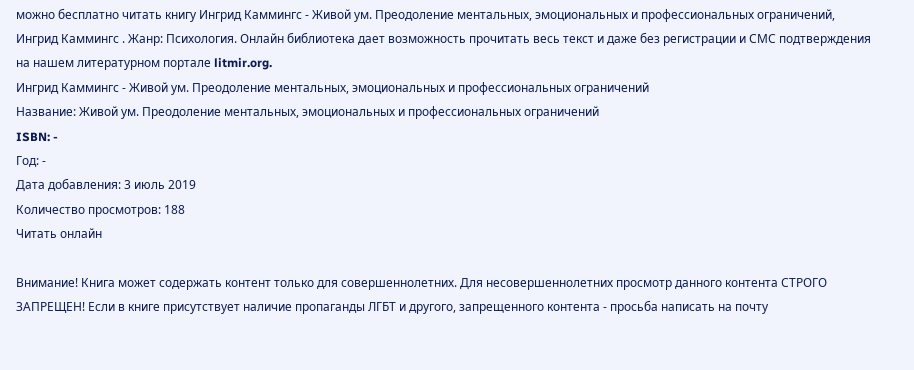можно бесплатно читать книгу Ингрид Каммингс - Живой ум. Преодоление ментальных, эмоциональных и профессиональных ограничений, Ингрид Каммингс . Жанр: Психология. Онлайн библиотека дает возможность прочитать весь текст и даже без регистрации и СМС подтверждения на нашем литературном портале litmir.org.
Ингрид Каммингс - Живой ум. Преодоление ментальных, эмоциональных и профессиональных ограничений
Название: Живой ум. Преодоление ментальных, эмоциональных и профессиональных ограничений
ISBN: -
Год: -
Дата добавления: 3 июль 2019
Количество просмотров: 188
Читать онлайн

Внимание! Книга может содержать контент только для совершеннолетних. Для несовершеннолетних просмотр данного контента СТРОГО ЗАПРЕЩЕН! Если в книге присутствует наличие пропаганды ЛГБТ и другого, запрещенного контента - просьба написать на почту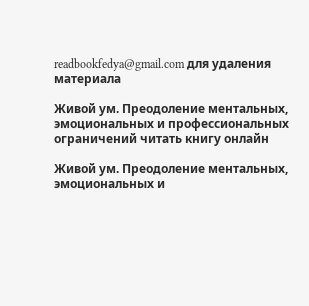readbookfedya@gmail.com для удаления материала

Живой ум. Преодоление ментальных, эмоциональных и профессиональных ограничений читать книгу онлайн

Живой ум. Преодоление ментальных, эмоциональных и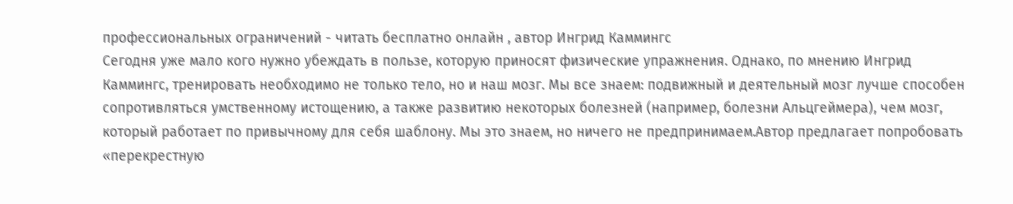профессиональных ограничений - читать бесплатно онлайн , автор Ингрид Каммингс
Сегодня уже мало кого нужно убеждать в пользе, которую приносят физические упражнения. Однако, по мнению Ингрид Каммингс, тренировать необходимо не только тело, но и наш мозг. Мы все знаем: подвижный и деятельный мозг лучше способен сопротивляться умственному истощению, а также развитию некоторых болезней (например, болезни Альцгеймера), чем мозг, который работает по привычному для себя шаблону. Мы это знаем, но ничего не предпринимаем.Автор предлагает попробовать «перекрестную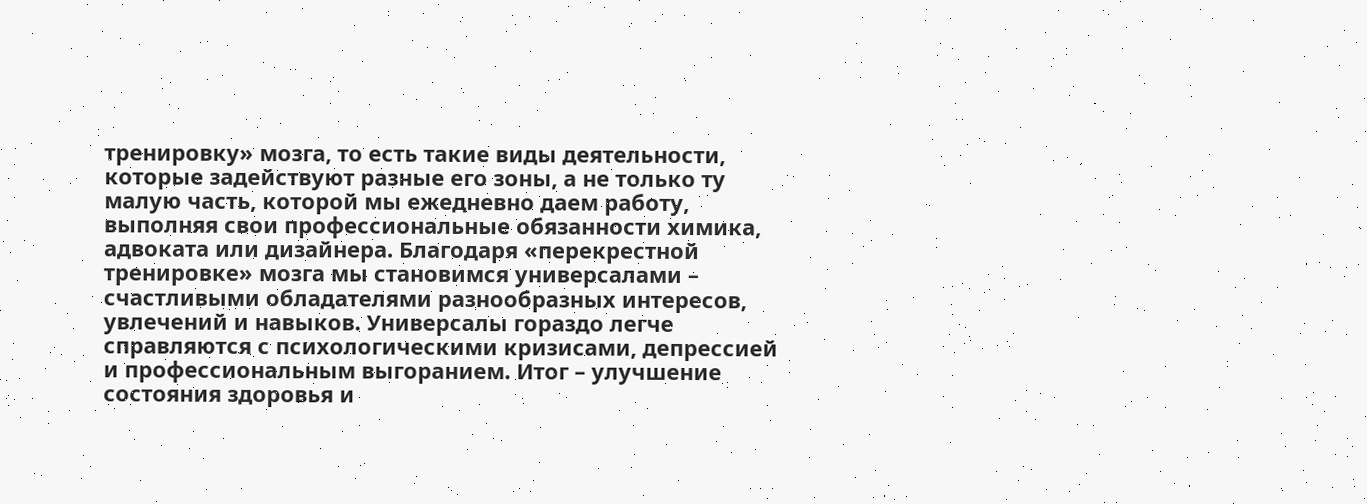тренировку» мозга, то есть такие виды деятельности, которые задействуют разные его зоны, а не только ту малую часть, которой мы ежедневно даем работу, выполняя свои профессиональные обязанности химика, адвоката или дизайнера. Благодаря «перекрестной тренировке» мозга мы становимся универсалами – счастливыми обладателями разнообразных интересов, увлечений и навыков. Универсалы гораздо легче справляются с психологическими кризисами, депрессией и профессиональным выгоранием. Итог – улучшение состояния здоровья и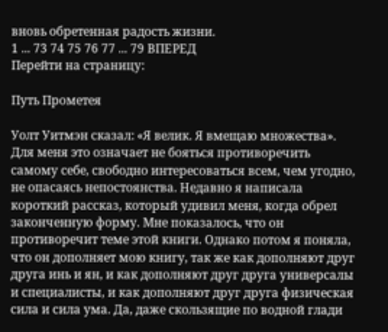вновь обретенная радость жизни.
1 ... 73 74 75 76 77 ... 79 ВПЕРЕД
Перейти на страницу:

Путь Прометея

Уолт Уитмэн сказал: «Я велик. Я вмещаю множества». Для меня это означает не бояться противоречить самому себе, свободно интересоваться всем, чем угодно, не опасаясь непостоянства. Недавно я написала короткий рассказ, который удивил меня, когда обрел законченную форму. Мне показалось, что он противоречит теме этой книги. Однако потом я поняла, что он дополняет мою книгу, так же как дополняют друг друга инь и ян, и как дополняют друг друга универсалы и специалисты, и как дополняют друг друга физическая сила и сила ума. Да, даже скользящие по водной глади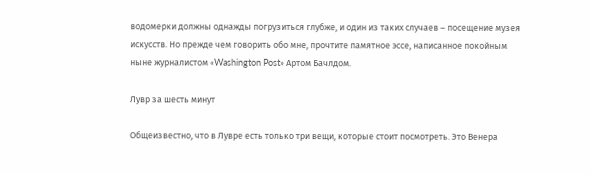водомерки должны однажды погрузиться глубже, и один из таких случаев – посещение музея искусств. Но прежде чем говорить обо мне, прочтите памятное эссе, написанное покойным ныне журналистом «Washington Post» Артом Бачлдом.

Лувр за шесть минут

Общеизвестно, что в Лувре есть только три вещи, которые стоит посмотреть. Это Венера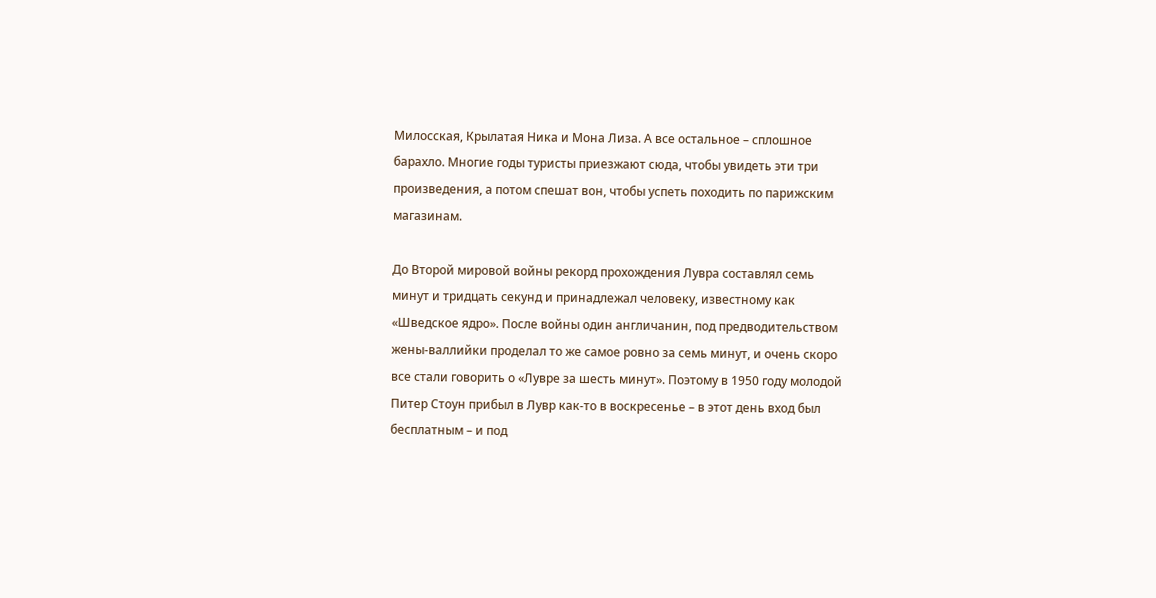Милосская, Крылатая Ника и Мона Лиза. А все остальное – сплошное барахло. Многие годы туристы приезжают сюда, чтобы увидеть эти три произведения, а потом спешат вон, чтобы успеть походить по парижским магазинам.

До Второй мировой войны рекорд прохождения Лувра составлял семь минут и тридцать секунд и принадлежал человеку, известному как «Шведское ядро». После войны один англичанин, под предводительством жены-валлийки проделал то же самое ровно за семь минут, и очень скоро все стали говорить о «Лувре за шесть минут». Поэтому в 1950 году молодой Питер Стоун прибыл в Лувр как-то в воскресенье – в этот день вход был бесплатным – и под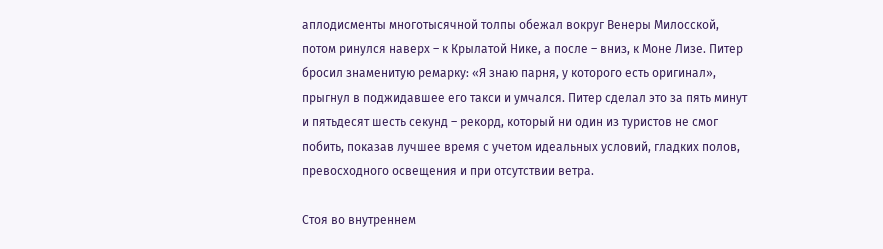аплодисменты многотысячной толпы обежал вокруг Венеры Милосской, потом ринулся наверх – к Крылатой Нике, а после – вниз, к Моне Лизе. Питер бросил знаменитую ремарку: «Я знаю парня, у которого есть оригинал», прыгнул в поджидавшее его такси и умчался. Питер сделал это за пять минут и пятьдесят шесть секунд – рекорд, который ни один из туристов не смог побить, показав лучшее время с учетом идеальных условий, гладких полов, превосходного освещения и при отсутствии ветра.

Стоя во внутреннем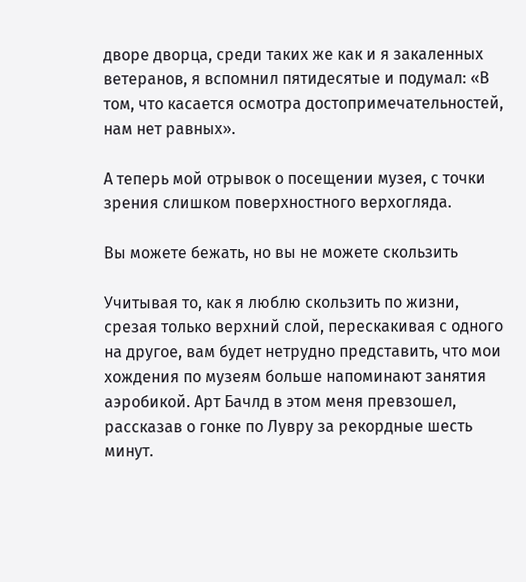дворе дворца, среди таких же как и я закаленных ветеранов, я вспомнил пятидесятые и подумал: «В том, что касается осмотра достопримечательностей, нам нет равных».

А теперь мой отрывок о посещении музея, с точки зрения слишком поверхностного верхогляда.

Вы можете бежать, но вы не можете скользить

Учитывая то, как я люблю скользить по жизни, срезая только верхний слой, перескакивая с одного на другое, вам будет нетрудно представить, что мои хождения по музеям больше напоминают занятия аэробикой. Арт Бачлд в этом меня превзошел, рассказав о гонке по Лувру за рекордные шесть минут.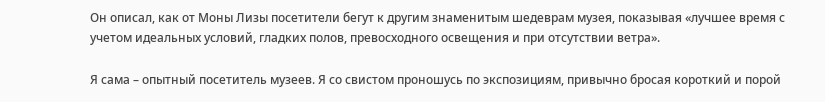Он описал, как от Моны Лизы посетители бегут к другим знаменитым шедеврам музея, показывая «лучшее время с учетом идеальных условий, гладких полов, превосходного освещения и при отсутствии ветра».

Я сама – опытный посетитель музеев. Я со свистом проношусь по экспозициям, привычно бросая короткий и порой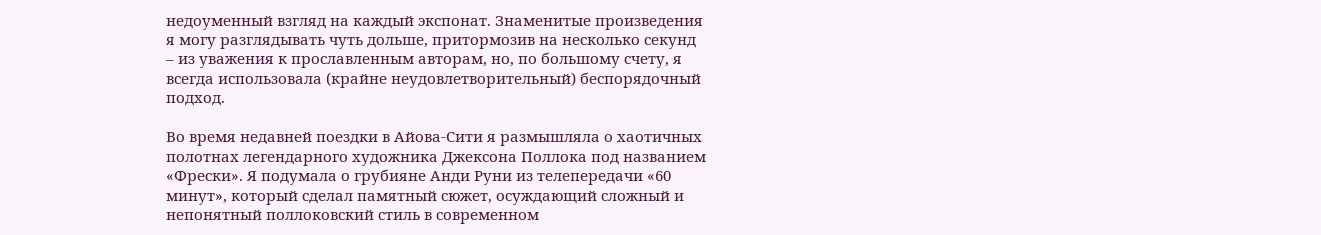недоуменный взгляд на каждый экспонат. Знаменитые произведения я могу разглядывать чуть дольше, притормозив на несколько секунд – из уважения к прославленным авторам, но, по большому счету, я всегда использовала (крайне неудовлетворительный) беспорядочный подход.

Во время недавней поездки в Айова-Сити я размышляла о хаотичных полотнах легендарного художника Джексона Поллока под названием «Фрески». Я подумала о грубияне Анди Руни из телепередачи «60 минут», который сделал памятный сюжет, осуждающий сложный и непонятный поллоковский стиль в современном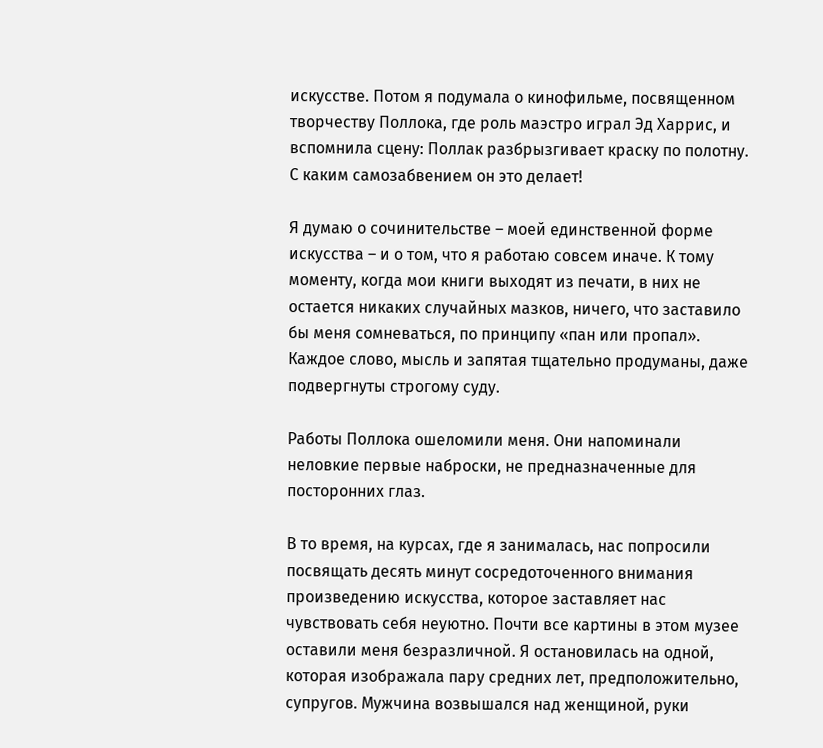искусстве. Потом я подумала о кинофильме, посвященном творчеству Поллока, где роль маэстро играл Эд Харрис, и вспомнила сцену: Поллак разбрызгивает краску по полотну. С каким самозабвением он это делает!

Я думаю о сочинительстве – моей единственной форме искусства – и о том, что я работаю совсем иначе. К тому моменту, когда мои книги выходят из печати, в них не остается никаких случайных мазков, ничего, что заставило бы меня сомневаться, по принципу «пан или пропал». Каждое слово, мысль и запятая тщательно продуманы, даже подвергнуты строгому суду.

Работы Поллока ошеломили меня. Они напоминали неловкие первые наброски, не предназначенные для посторонних глаз.

В то время, на курсах, где я занималась, нас попросили посвящать десять минут сосредоточенного внимания произведению искусства, которое заставляет нас чувствовать себя неуютно. Почти все картины в этом музее оставили меня безразличной. Я остановилась на одной, которая изображала пару средних лет, предположительно, супругов. Мужчина возвышался над женщиной, руки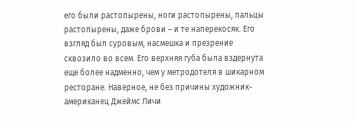его были растопырены, ноги растопырены, пальцы растопырены, даже брови – и те наперекосяк. Его взгляд был суровым, насмешка и презрение сквозило во всем. Его верхняя губа была вздернута еще более надменно, чем у метродотеля в шикарном ресторане. Наверное, не без причины художник-американец Джеймс Личи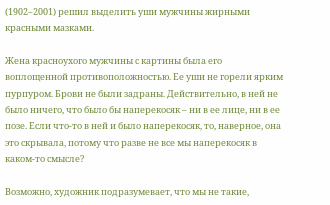(1902–2001) решил выделить уши мужчины жирными красными мазками.

Жена красноухого мужчины с картины была его воплощенной противоположностью. Ее уши не горели ярким пурпуром. Брови не были задраны. Действительно, в ней не было ничего, что было бы наперекосяк – ни в ее лице, ни в ее позе. Если что-то в ней и было наперекосяк, то, наверное, она это скрывала, потому что разве не все мы наперекосяк в каком-то смысле?

Возможно, художник подразумевает, что мы не такие,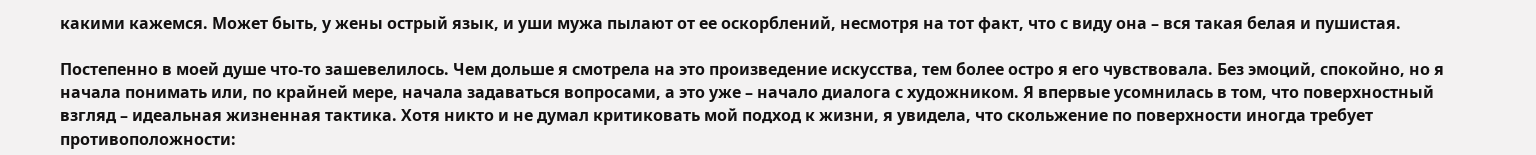какими кажемся. Может быть, у жены острый язык, и уши мужа пылают от ее оскорблений, несмотря на тот факт, что с виду она – вся такая белая и пушистая.

Постепенно в моей душе что-то зашевелилось. Чем дольше я смотрела на это произведение искусства, тем более остро я его чувствовала. Без эмоций, спокойно, но я начала понимать или, по крайней мере, начала задаваться вопросами, а это уже – начало диалога с художником. Я впервые усомнилась в том, что поверхностный взгляд – идеальная жизненная тактика. Хотя никто и не думал критиковать мой подход к жизни, я увидела, что скольжение по поверхности иногда требует противоположности: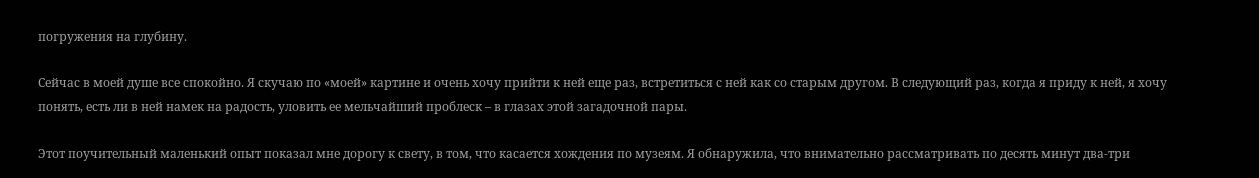погружения на глубину.

Сейчас в моей душе все спокойно. Я скучаю по «моей» картине и очень хочу прийти к ней еще раз, встретиться с ней как со старым другом. В следующий раз, когда я приду к ней, я хочу понять, есть ли в ней намек на радость, уловить ее мельчайший проблеск – в глазах этой загадочной пары.

Этот поучительный маленький опыт показал мне дорогу к свету, в том, что касается хождения по музеям. Я обнаружила, что внимательно рассматривать по десять минут два-три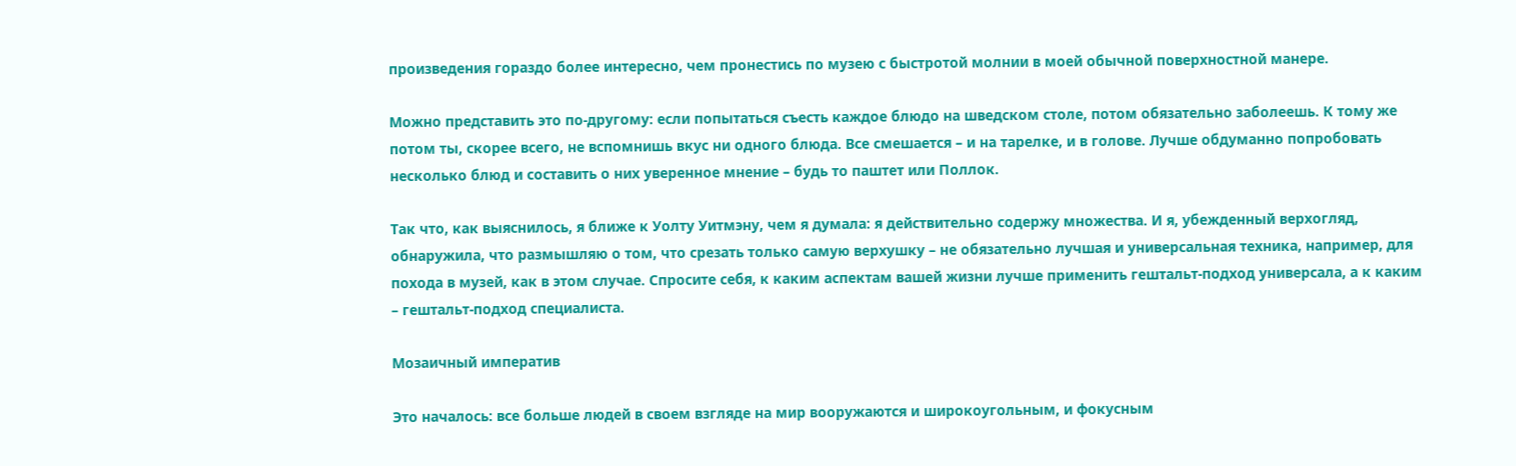произведения гораздо более интересно, чем пронестись по музею с быстротой молнии в моей обычной поверхностной манере.

Можно представить это по-другому: если попытаться съесть каждое блюдо на шведском столе, потом обязательно заболеешь. К тому же потом ты, скорее всего, не вспомнишь вкус ни одного блюда. Все смешается – и на тарелке, и в голове. Лучше обдуманно попробовать несколько блюд и составить о них уверенное мнение – будь то паштет или Поллок.

Так что, как выяснилось, я ближе к Уолту Уитмэну, чем я думала: я действительно содержу множества. И я, убежденный верхогляд, обнаружила, что размышляю о том, что срезать только самую верхушку – не обязательно лучшая и универсальная техника, например, для похода в музей, как в этом случае. Спросите себя, к каким аспектам вашей жизни лучше применить гештальт-подход универсала, а к каким – гештальт-подход специалиста.

Мозаичный императив

Это началось: все больше людей в своем взгляде на мир вооружаются и широкоугольным, и фокусным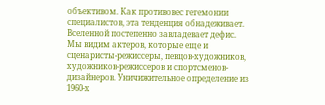объективом. Как противовес гегемонии специалистов, эта тенденция обнадеживает. Вселенной постепенно завладевает дефис. Мы видим актеров, которые еще и сценаристы-режиссеры, певцов-художников, художников-режиссеров и спортсменов-дизайнеров. Уничижительное определение из 1960-х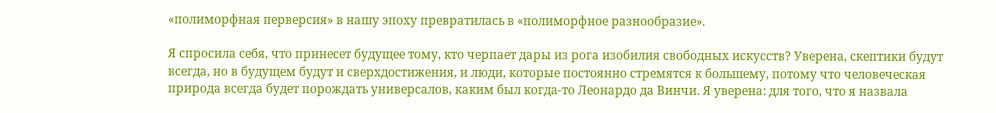«полиморфная перверсия» в нашу эпоху превратилась в «полиморфное разнообразие».

Я спросила себя, что принесет будущее тому, кто черпает дары из рога изобилия свободных искусств? Уверена, скептики будут всегда, но в будущем будут и сверхдостижения, и люди, которые постоянно стремятся к большему, потому что человеческая природа всегда будет порождать универсалов, каким был когда-то Леонардо да Винчи. Я уверена: для того, что я назвала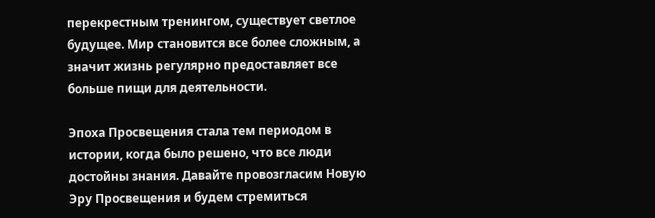перекрестным тренингом, существует светлое будущее. Мир становится все более сложным, а значит жизнь регулярно предоставляет все больше пищи для деятельности.

Эпоха Просвещения стала тем периодом в истории, когда было решено, что все люди достойны знания. Давайте провозгласим Новую Эру Просвещения и будем стремиться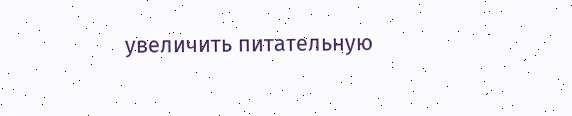увеличить питательную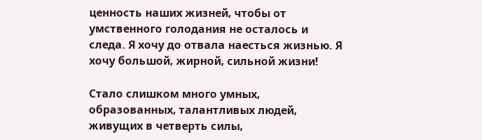ценность наших жизней, чтобы от умственного голодания не осталось и следа. Я хочу до отвала наесться жизнью. Я хочу большой, жирной, сильной жизни!

Стало слишком много умных, образованных, талантливых людей, живущих в четверть силы,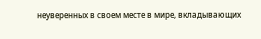неуверенных в своем месте в мире, вкладывающих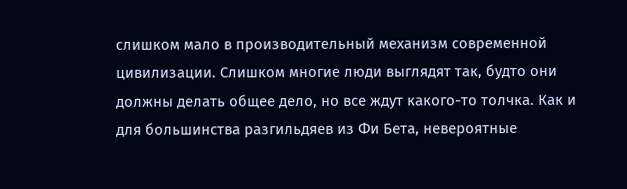слишком мало в производительный механизм современной цивилизации. Слишком многие люди выглядят так, будто они должны делать общее дело, но все ждут какого-то толчка. Как и для большинства разгильдяев из Фи Бета, невероятные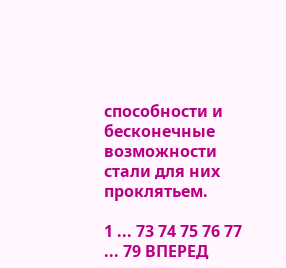способности и бесконечные возможности стали для них проклятьем.

1 ... 73 74 75 76 77 ... 79 ВПЕРЕД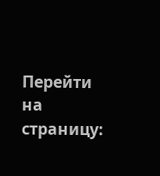Перейти на страницу: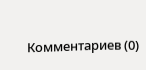Комментариев (0)